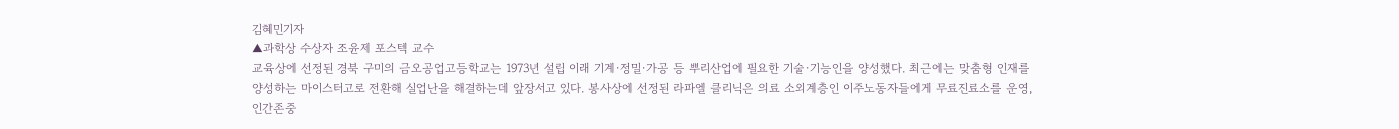김혜민기자
▲과학상 수상자 조윤제 포스텍 교수
교육상에 선정된 경북 구미의 금오공업고등학교는 1973년 설립 이래 기계·정밀·가공 등 뿌리산업에 필요한 기술·기능인을 양성했다. 최근에는 맞춤형 인재를 양성하는 마이스터고로 전환해 실업난을 해결하는데 앞장서고 있다. 봉사상에 선정된 라파엘 클리닉은 의료 소외계층인 이주노동자들에게 무료진료소를 운영, 인간존중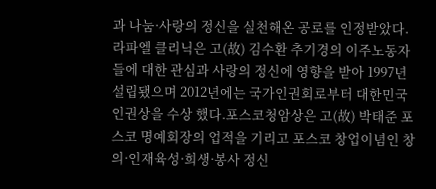과 나눔·사랑의 정신을 실천해온 공로를 인정받았다. 라파엘 클리닉은 고(故) 김수환 추기경의 이주노동자들에 대한 관심과 사랑의 정신에 영향을 받아 1997년 설립됐으며 2012년에는 국가인권회로부터 대한민국 인권상을 수상 했다.포스코청암상은 고(故) 박태준 포스코 명예회장의 업적을 기리고 포스코 창업이념인 창의·인재육성·희생·봉사 정신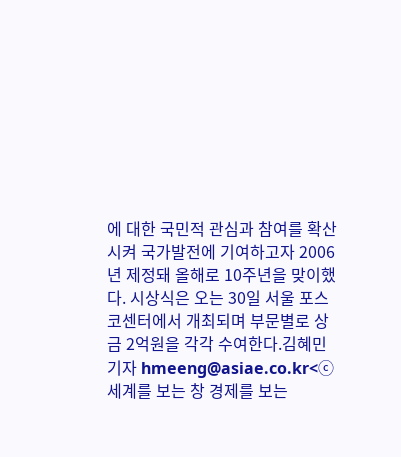에 대한 국민적 관심과 참여를 확산시켜 국가발전에 기여하고자 2006년 제정돼 올해로 10주년을 맞이했다. 시상식은 오는 30일 서울 포스코센터에서 개최되며 부문별로 상금 2억원을 각각 수여한다.김혜민 기자 hmeeng@asiae.co.kr<ⓒ세계를 보는 창 경제를 보는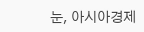눈, 아시아경제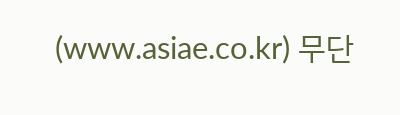(www.asiae.co.kr) 무단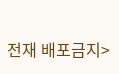전재 배포금지>